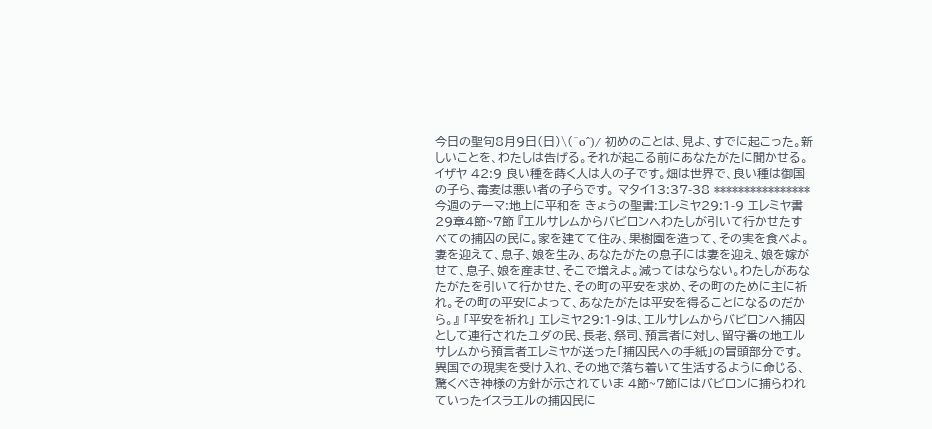今日の聖句8月9日(日)\(^o^)/ 初めのことは、見よ、すでに起こった。新しいことを、わたしは告げる。それが起こる前にあなたがたに聞かせる。 イザヤ 42:9 良い種を蒔く人は人の子です。畑は世界で、良い種は御国の子ら、毒麦は悪い者の子らです。 マタイ13:37-38 **************** 今週のテーマ:地上に平和を きょうの聖書:エレミヤ29:1-9 エレミヤ書29章4節~7節 『エルサレムからバビロンへわたしが引いて行かせたすべての捕囚の民に。家を建てて住み、果樹園を造って、その実を食べよ。妻を迎えて、息子、娘を生み、あなたがたの息子には妻を迎え、娘を嫁がせて、息子、娘を産ませ、そこで増えよ。減ってはならない。わたしがあなたがたを引いて行かせた、その町の平安を求め、その町のために主に祈れ。その町の平安によって、あなたがたは平安を得ることになるのだから。』 「平安を祈れ」 エレミヤ29:1-9は、エルサレムからバビロンへ捕囚として連行されたユダの民、長老、祭司、預言者に対し、留守番の地エルサレムから預言者エレミヤが送った「捕囚民への手紙」の冒頭部分です。異国での現実を受け入れ、その地で落ち着いて生活するように命じる、驚くべき神様の方針が示されていま 4節~7節にはバビロンに捕らわれていったイスラエルの捕囚民に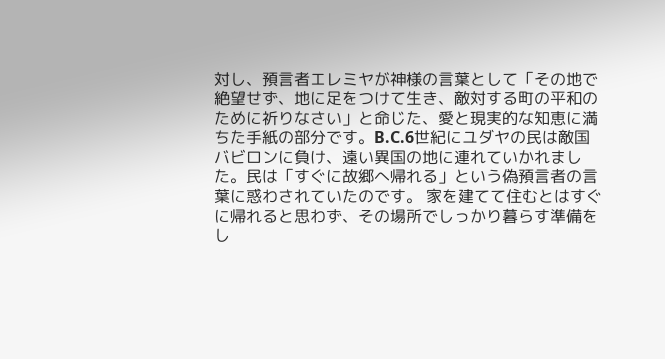対し、預言者エレミヤが神様の言葉として「その地で絶望せず、地に足をつけて生き、敵対する町の平和のために祈りなさい」と命じた、愛と現実的な知恵に満ちた手紙の部分です。B.C.6世紀にユダヤの民は敵国バビロンに負け、遠い異国の地に連れていかれました。民は「すぐに故郷へ帰れる」という偽預言者の言葉に惑わされていたのです。 家を建てて住むとはすぐに帰れると思わず、その場所でしっかり暮らす準備をし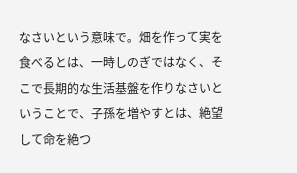なさいという意味で。畑を作って実を食べるとは、一時しのぎではなく、そこで長期的な生活基盤を作りなさいということで、子孫を増やすとは、絶望して命を絶つ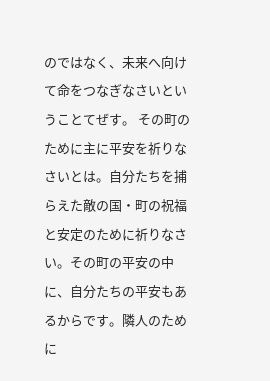のではなく、未来へ向けて命をつなぎなさいということてぜす。 その町のために主に平安を祈りなさいとは。自分たちを捕らえた敵の国・町の祝福と安定のために祈りなさい。その町の平安の中に、自分たちの平安もあるからです。隣人のために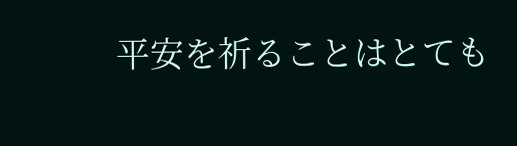平安を祈ることはとても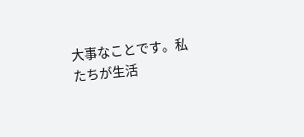大事なことです。私たちが生活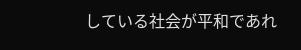している社会が平和であれ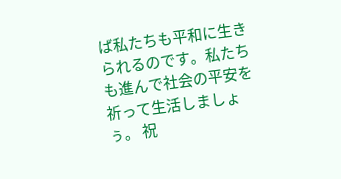ば私たちも平和に生きられるのです。私たちも進んで社会の平安を祈って生活しましょぅ。 祝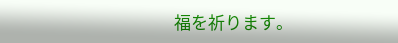福を祈ります。